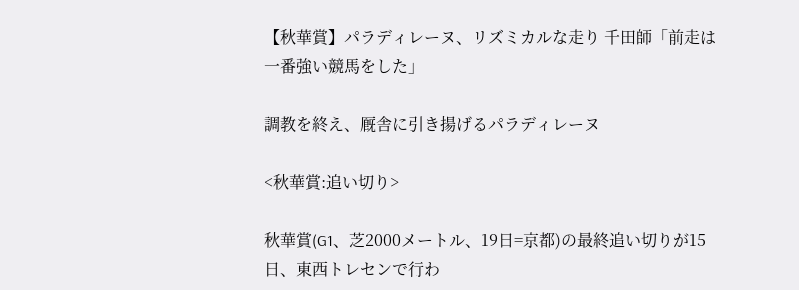【秋華賞】パラディレーヌ、リズミカルな走り 千田師「前走は一番強い競馬をした」

調教を終え、厩舎に引き揚げるパラディレーヌ

<秋華賞:追い切り>

秋華賞(G1、芝2000メートル、19日=京都)の最終追い切りが15日、東西トレセンで行わ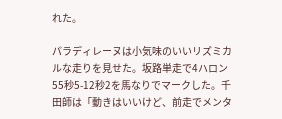れた。

パラディレーヌは小気味のいいリズミカルな走りを見せた。坂路単走で4ハロン55秒5-12秒2を馬なりでマークした。千田師は「動きはいいけど、前走でメンタ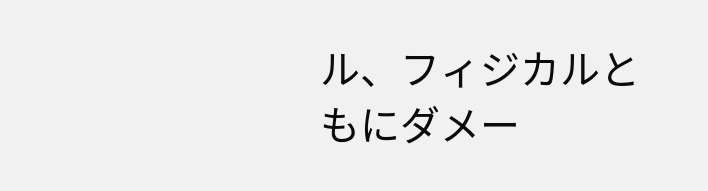ル、フィジカルともにダメー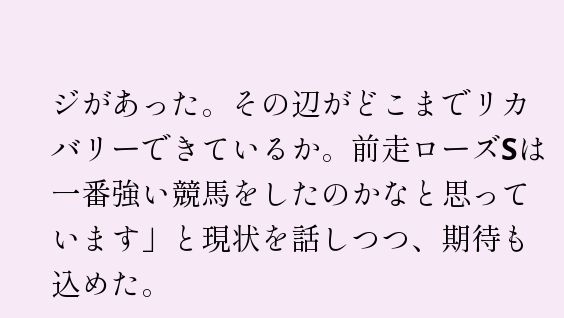ジがあった。その辺がどこまでリカバリーできているか。前走ローズSは一番強い競馬をしたのかなと思っています」と現状を話しつつ、期待も込めた。